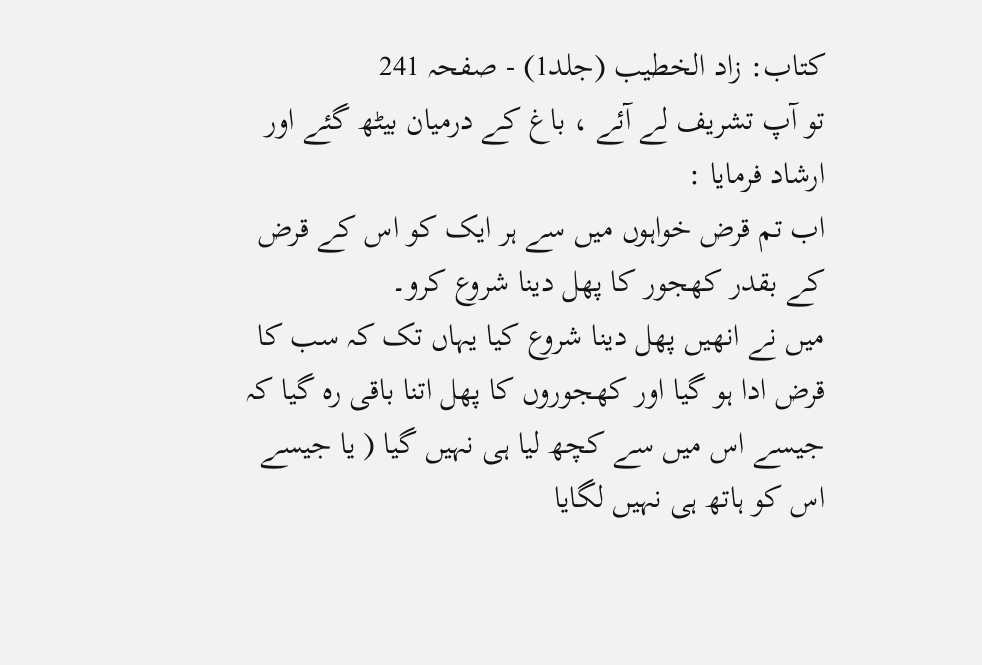کتاب: زاد الخطیب (جلد1) - صفحہ 241
تو آپ تشریف لے آئے ، باغ کے درمیان بیٹھ گئے اور ارشاد فرمایا :
اب تم قرض خواہوں میں سے ہر ایک کو اس کے قرض کے بقدر کھجور کا پھل دینا شروع کرو۔
میں نے انھیں پھل دینا شروع کیا یہاں تک کہ سب کا قرض ادا ہو گیا اور کھجوروں کا پھل اتنا باقی رہ گیا کہ جیسے اس میں سے کچھ لیا ہی نہیں گیا ( یا جیسے اس کو ہاتھ ہی نہیں لگایا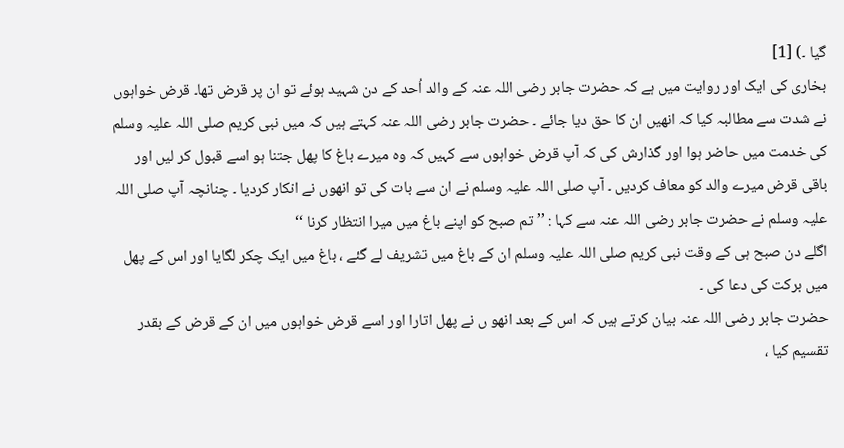گیا ۔) [1]
بخاری کی ایک اور روایت میں ہے کہ حضرت جابر رضی اللہ عنہ کے والد اُحد کے دن شہید ہوئے تو ان پر قرض تھا۔ قرض خواہوں نے شدت سے مطالبہ کیا کہ انھیں ان کا حق دیا جائے ۔ حضرت جابر رضی اللہ عنہ کہتے ہیں کہ میں نبی کریم صلی اللہ علیہ وسلم کی خدمت میں حاضر ہوا اور گذارش کی کہ آپ قرض خواہوں سے کہیں کہ وہ میرے باغ کا پھل جتنا ہو اسے قبول کر لیں اور باقی قرض میرے والد کو معاف کردیں ۔ آپ صلی اللہ علیہ وسلم نے ان سے بات کی تو انھوں نے انکار کردیا ۔ چنانچہ آپ صلی اللہ علیہ وسلم نے حضرت جابر رضی اللہ عنہ سے کہا : ’’ تم صبح کو اپنے باغ میں میرا انتظار کرنا ‘‘
اگلے دن صبح ہی کے وقت نبی کریم صلی اللہ علیہ وسلم ان کے باغ میں تشریف لے گئے ، باغ میں ایک چکر لگایا اور اس کے پھل میں برکت کی دعا کی ۔
حضرت جابر رضی اللہ عنہ بیان کرتے ہیں کہ اس کے بعد انھو ں نے پھل اتارا اور اسے قرض خواہوں میں ان کے قرض کے بقدر تقسیم کیا ،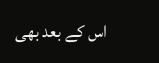اس کے بعد بھی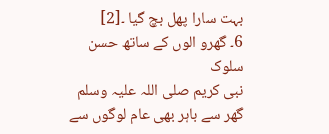بہت سارا پھل بچ گیا ۔[2]
6۔ گھرو الوں کے ساتھ حسن سلوک
نبی کریم صلی اللہ علیہ وسلم گھر سے باہر بھی عام لوگوں سے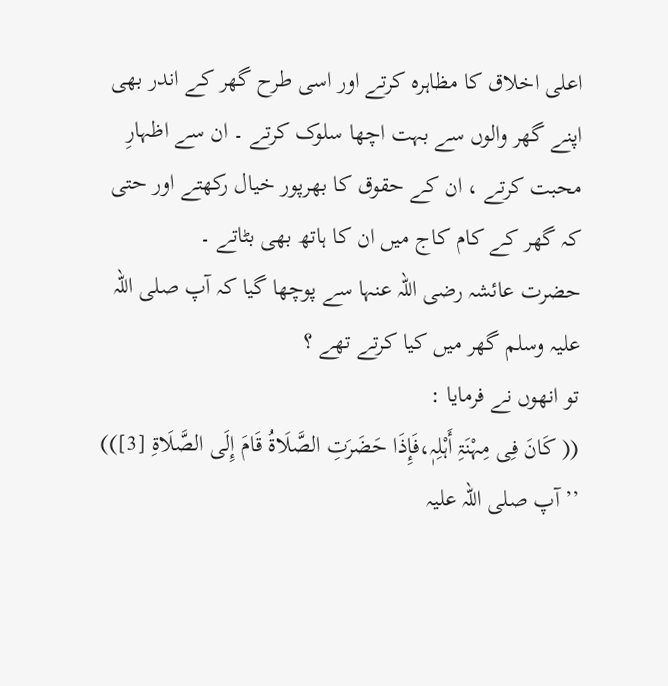اعلی اخلاق کا مظاہرہ کرتے اور اسی طرح گھر کے اندر بھی اپنے گھر والوں سے بہت اچھا سلوک کرتے ۔ ان سے اظہارِ محبت کرتے ، ان کے حقوق کا بھرپور خیال رکھتے اور حتی کہ گھر کے کام کاج میں ان کا ہاتھ بھی بٹاتے ۔
حضرت عائشہ رضی اللہ عنہا سے پوچھا گیا کہ آپ صلی اللہ علیہ وسلم گھر میں کیا کرتے تھے ؟
تو انھوں نے فرمایا :
(( کَانَ فِی مِہْنَۃِ أَہْلِہٖ،فَإِذَا حَضَرَتِ الصَّلَاۃُ قَامَ إِلَی الصَّلَاۃِ [3]))
’’ آپ صلی اللہ علیہ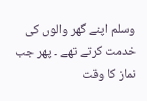وسلم اپنے گھر والوں کی خدمت کرتے تھے ۔ پھر جب نماز کا وقت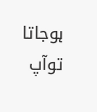ہوجاتا توآپ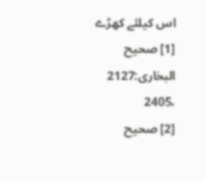اس کیلئے کھڑے
[1] صحیح البخاری:2127 ،2405
[2] صحیح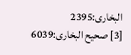البخاری:2395
[3] صحیح البخاری:6039